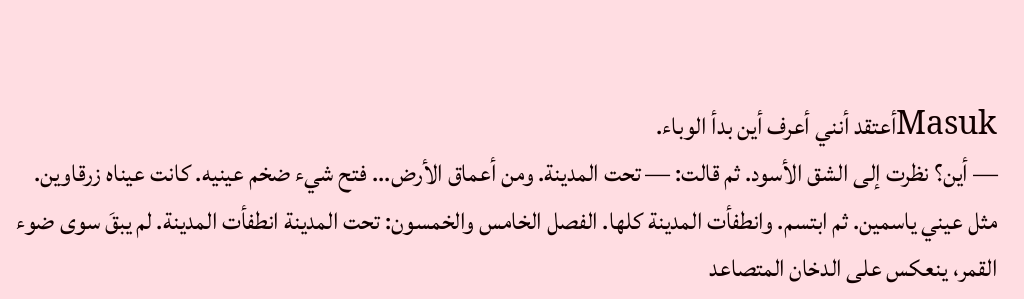Masukأعتقد أنني أعرف أين بدأ الوباء.
— أين؟ نظرت إلى الشق الأسود. ثم قالت: — تحت المدينة. ومن أعماق الأرض... فتح شيء ضخم عينيه. كانت عيناه زرقاوين. مثل عيني ياسمين. ثم ابتسم. وانطفأت المدينة كلها. الفصل الخامس والخمسون: تحت المدينة انطفأت المدينة. لم يبقَ سوى ضوء القمر، ينعكس على الدخان المتصاعد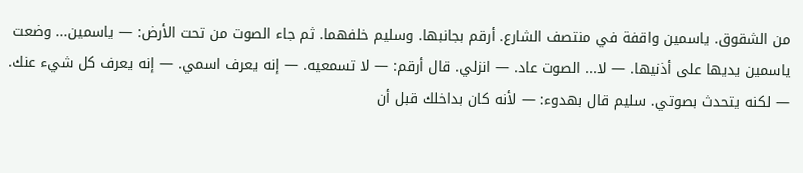من الشقوق. ياسمين واقفة في منتصف الشارع. أرقم بجانبها. وسليم خلفهما. ثم جاء الصوت من تحت الأرض: — ياسمين... وضعت ياسمين يديها على أذنيها. — لا... الصوت عاد. — انزلي. قال أرقم: — لا تسمعيه. — إنه يعرف اسمي. — إنه يعرف كل شيء عنك. — لكنه يتحدث بصوتي. سليم قال بهدوء: — لأنه كان بداخلك قبل أن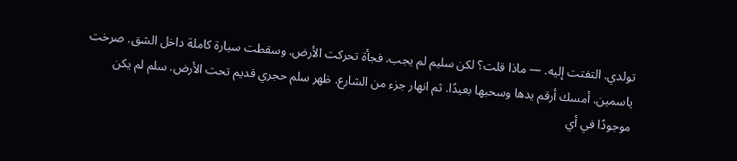تولدي. التفتت إليه. — ماذا قلت؟ لكن سليم لم يجب. فجأة تحركت الأرض. وسقطت سيارة كاملة داخل الشق. صرخت ياسمين. أمسك أرقم يدها وسحبها بعيدًا. ثم انهار جزء من الشارع. ظهر سلم حجري قديم تحت الأرض. سلم لم يكن موجودًا في أي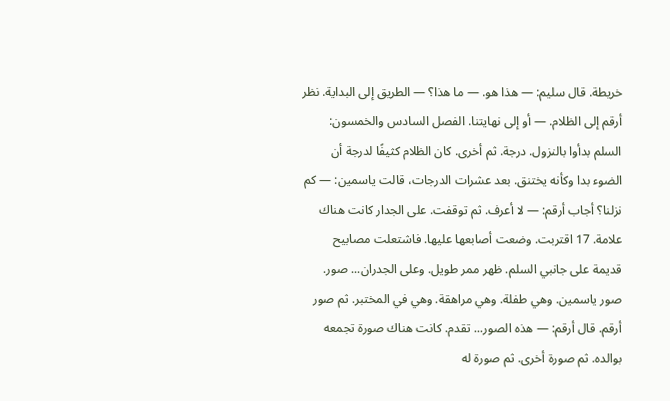خريطة. قال سليم: — هذا هو. — ما هذا؟ — الطريق إلى البداية. نظر أرقم إلى الظلام. — أو إلى نهايتنا. الفصل السادس والخمسون: السلم بدأوا بالنزول. درجة. ثم أخرى. كان الظلام كثيفًا لدرجة أن الضوء بدا وكأنه يختنق. بعد عشرات الدرجات، قالت ياسمين: — كم نزلنا؟ أجاب أرقم: — لا أعرف. ثم توقفت. على الجدار كانت هناك علامة. 17 اقتربت. وضعت أصابعها عليها. فاشتعلت مصابيح قديمة على جانبي السلم. ظهر ممر طويل. وعلى الجدران... صور. صور ياسمين. وهي طفلة. وهي مراهقة. وهي في المختبر. ثم صور أرقم. قال أرقم: — هذه الصور... تقدم. كانت هناك صورة تجمعه بوالده. ثم صورة أخرى. ثم صورة له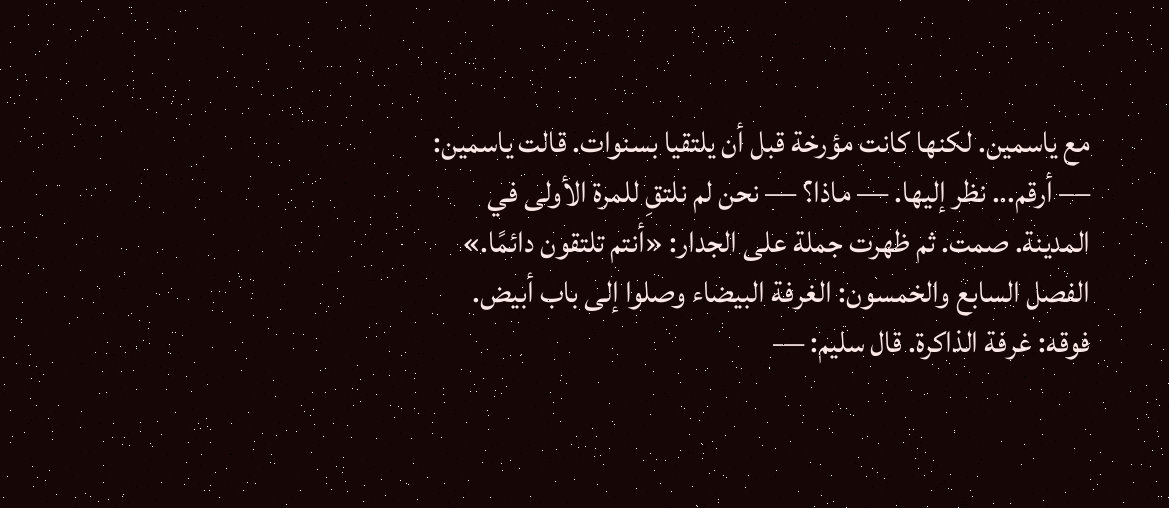مع ياسمين. لكنها كانت مؤرخة قبل أن يلتقيا بسنوات. قالت ياسمين: — أرقم... نظر إليها. — ماذا؟ — نحن لم نلتقِ للمرة الأولى في المدينة. صمت. ثم ظهرت جملة على الجدار: «أنتم تلتقون دائمًا.» الفصل السابع والخمسون: الغرفة البيضاء وصلوا إلى باب أبيض. فوقه: غرفة الذاكرة. قال سليم: —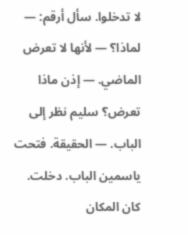لا تدخلوا. سأل أرقم: — لماذا؟ — لأنها لا تعرض الماضي. — إذن ماذا تعرض؟ سليم نظر إلى الباب. — الحقيقة. فتحت ياسمين الباب. دخلت. كان المكان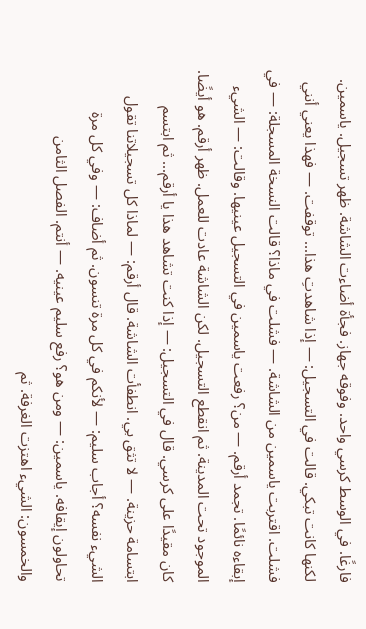فارغًا. في الوسط كرسي واحد. وفوقه جهاز. فجأة أضاءت الشاشة. ظهر تسجيل. ياسمين. لكنها كانت تبكي. قالت في التسجيل: — إذا شاهدتِ هذا... توقفت. — فهذا يعني أنني فشلت. اقتربت ياسمين من الشاشة. — فشلت في ماذا؟ قالت النسخة المسجلة: — في إبقاءه نائمًا. تجمد أرقم. — من؟ رفعت ياسمين في التسجيل عينيها. وقالت: — الشيء الموجود تحت المدينة. ثم انقطع التسجيل. لكن الشاشة عادت للعمل. ظهر أرقم. هو أيضًا. كان مقيدًا على كرسي. قال في التسجيل: — إذا كنت تشاهد هذا يا أرقم... ثم ابتسم ابتسامة حزينة. — لا تثق بي. انطفأت الشاشة. قال أرقم: — لماذا كل تسجيلاتنا تقول الشيء نفسه؟ أجاب سليم: — لأنكم في كل مرة تنسون. ثم أضاف: — وفي كل مرة تحاولون إيقافه. ياسمين: — ومن هو؟ رفع سليم عينيه. — أنتم. الفصل الثامن والخمسون: الشيء اهتزت الغرفة. ثم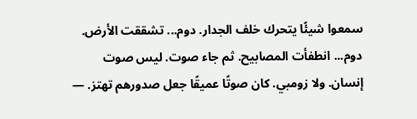سمعوا شيئًا يتحرك خلف الجدار. دوم... تشققت الأرض. دوم... انطفأت المصابيح. ثم جاء صوت. ليس صوت إنسان. ولا زومبي. كان صوتًا عميقًا جعل صدورهم تهتز. —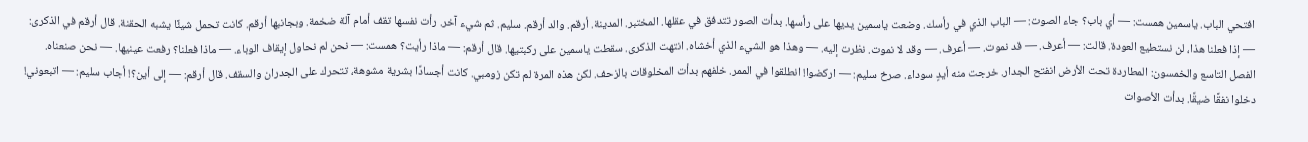افتحي الباب. ياسمين همست: — أي باب؟ جاء الصوت: — الباب الذي في رأسك. وضعت ياسمين يديها على رأسها. بدأت الصور تتدفق في عقلها. المختبر. المدينة. أرقم. والد أرقم. سليم. ثم شيء آخر. رأت نفسها تقف أمام آلة ضخمة. وبجانبها أرقم. كانت تحمل شيئًا يشبه الحقنة. قال أرقم في الذكرى: — إذا فعلنا هذا، لن نستطيع العودة. قالت: — أعرف. — قد نموت. — أعرف. — وقد لا نموت. نظرت إليه. — وهذا هو الشيء الذي أخشاه. انتهت الذكرى. سقطت ياسمين على ركبتيها. قال أرقم: — ماذا رأيت؟ همست: — نحن لم نحاول إيقاف الوباء. — ماذا فعلنا؟ رفعت عينيها. — نحن صنعناه. الفصل التاسع والخمسون: المطاردة تحت الأرض انفتح الجدار. خرجت منه أيدٍ سوداء. صرخ سليم: — اركضوا! انطلقوا في الممر. خلفهم بدأت المخلوقات بالزحف. لكن هذه المرة لم تكن زومبي. كانت أجسادًا بشرية مشوهة، تتحرك على الجدران والسقف. قال أرقم: — إلى أين؟! أجاب سليم: — اتبعوني! دخلوا نفقًا ضيقًا. بدأت الأصوات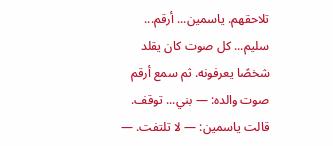تلاحقهم. ياسمين... أرقم... سليم... كل صوت كان يقلد شخصًا يعرفونه. ثم سمع أرقم صوت والده: — بني... توقف. قالت ياسمين: — لا تلتفت. —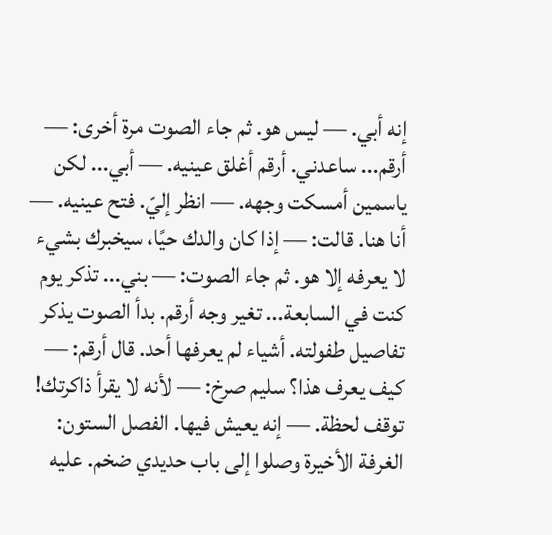إنه أبي. — ليس هو. ثم جاء الصوت مرة أخرى: — أرقم... ساعدني. أرقم أغلق عينيه. — أبي... لكن ياسمين أمسكت وجهه. — انظر إليّ. فتح عينيه. — أنا هنا. قالت: — إذا كان والدك حيًا، سيخبرك بشيء لا يعرفه إلا هو. ثم جاء الصوت: — بني... تذكر يوم كنت في السابعة... تغير وجه أرقم. بدأ الصوت يذكر تفاصيل طفولته. أشياء لم يعرفها أحد. قال أرقم: — كيف يعرف هذا؟ سليم صرخ: — لأنه لا يقرأ ذاكرتك! توقف لحظة. — إنه يعيش فيها. الفصل الستون: الغرفة الأخيرة وصلوا إلى باب حديدي ضخم. عليه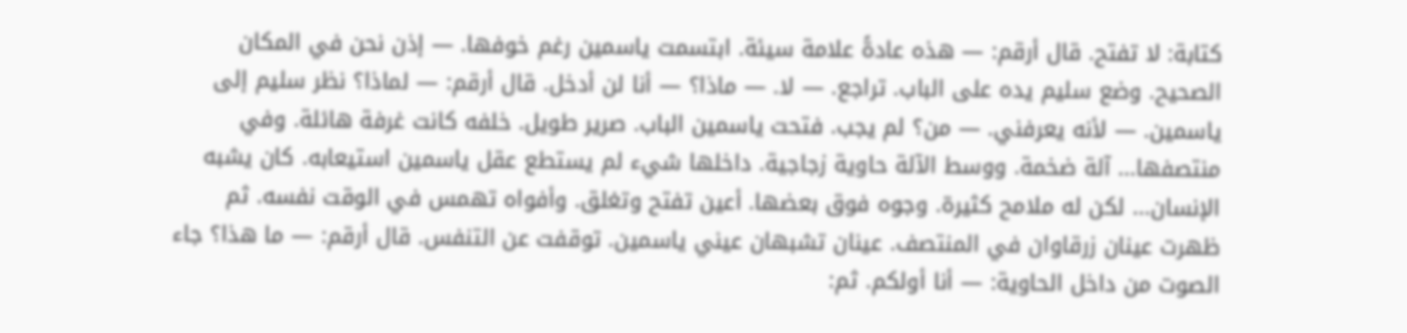كتابة: لا تفتح. قال أرقم: — هذه عادةً علامة سيئة. ابتسمت ياسمين رغم خوفها. — إذن نحن في المكان الصحيح. وضع سليم يده على الباب. تراجع. — لا. — ماذا؟ — أنا لن أدخل. قال أرقم: — لماذا؟ نظر سليم إلى ياسمين. — لأنه يعرفني. — من؟ لم يجب. فتحت ياسمين الباب. صرير طويل. خلفه كانت غرفة هائلة. وفي منتصفها... آلة ضخمة. ووسط الآلة حاوية زجاجية. داخلها شيء لم يستطع عقل ياسمين استيعابه. كان يشبه الإنسان... لكن له ملامح كثيرة. وجوه فوق بعضها. أعين تفتح وتغلق. وأفواه تهمس في الوقت نفسه. ثم ظهرت عينان زرقاوان في المنتصف. عينان تشبهان عيني ياسمين. توقفت عن التنفس. قال أرقم: — ما هذا؟ جاء الصوت من داخل الحاوية: — أنا أولكم. ثم: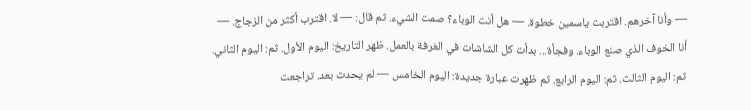— وأنا آخرهم. اقتربت ياسمين خطوة. — هل أنت الوباء؟ صمت الشيء. ثم قال: — لا. اقترب أكثر من الزجاج. — أنا الخوف الذي صنع الوباء. وفجأة... بدأت كل الشاشات في الغرفة بالعمل. ظهر التاريخ: اليوم الأول. ثم: اليوم الثاني. ثم: اليوم الثالث. ثم: اليوم الرابع. ثم ظهرت عبارة جديدة: اليوم الخامس — لم يحدث بعد. تراجعت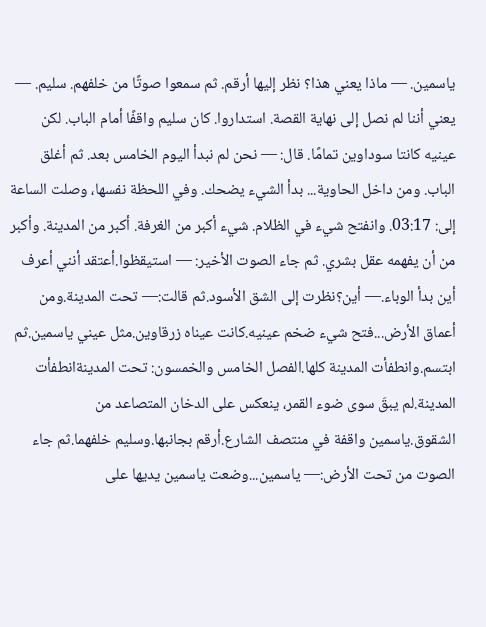ياسمين. — ماذا يعني هذا؟ نظر إليها أرقم. ثم سمعوا صوتًا من خلفهم. سليم. — يعني أننا لم نصل إلى نهاية القصة. استداروا. كان سليم واقفًا أمام الباب. لكن عينيه كانتا سوداوين تمامًا. قال: — نحن لم نبدأ اليوم الخامس بعد. ثم أغلق الباب. ومن داخل الحاوية... بدأ الشيء يضحك. وفي اللحظة نفسها، وصلت الساعة إلى: 03:17. وانفتح شيء في الظلام. شيء أكبر من الغرفة. أكبر من المدينة. وأكبر من أن يفهمه عقل بشري. ثم جاء الصوت الأخير: — استيقظوا.أعتقد أنني أعرف أين بدأ الوباء.— أين؟نظرت إلى الشق الأسود.ثم قالت:— تحت المدينة.ومن أعماق الأرض...فتح شيء ضخم عينيه.كانت عيناه زرقاوين.مثل عيني ياسمين.ثم ابتسم.وانطفأت المدينة كلها.الفصل الخامس والخمسون: تحت المدينةانطفأت المدينة.لم يبقَ سوى ضوء القمر، ينعكس على الدخان المتصاعد من الشقوق.ياسمين واقفة في منتصف الشارع.أرقم بجانبها.وسليم خلفهما.ثم جاء الصوت من تحت الأرض:— ياسمين...وضعت ياسمين يديها على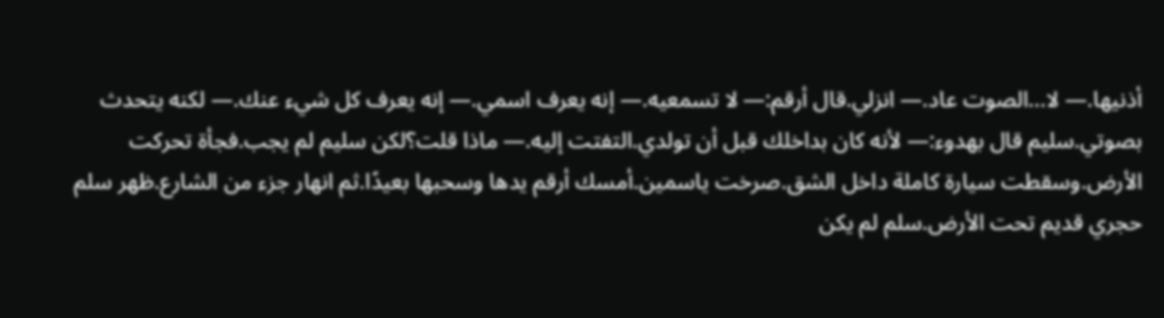أذنيها.— لا...الصوت عاد.— انزلي.قال أرقم:— لا تسمعيه.— إنه يعرف اسمي.— إنه يعرف كل شيء عنك.— لكنه يتحدث بصوتي.سليم قال بهدوء:— لأنه كان بداخلك قبل أن تولدي.التفتت إليه.— ماذا قلت؟لكن سليم لم يجب.فجأة تحركت الأرض.وسقطت سيارة كاملة داخل الشق.صرخت ياسمين.أمسك أرقم يدها وسحبها بعيدًا.ثم انهار جزء من الشارع.ظهر سلم حجري قديم تحت الأرض.سلم لم يكن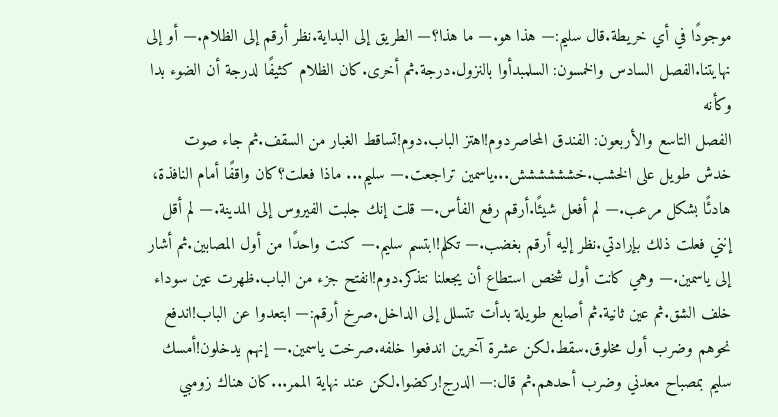موجودًا في أي خريطة.قال سليم:— هذا هو.— ما هذا؟— الطريق إلى البداية.نظر أرقم إلى الظلام.— أو إلى نهايتنا.الفصل السادس والخمسون: السلمبدأوا بالنزول.درجة.ثم أخرى.كان الظلام كثيفًا لدرجة أن الضوء بدا وكأنه
الفصل التاسع والأربعون: الفندق المحاصردوم!اهتز الباب.دوم!تساقط الغبار من السقف.ثم جاء صوت خدش طويل على الخشب.خشششششش...ياسمين تراجعت.— سليم... ماذا فعلت؟كان واقفًا أمام النافذة، هادئًا بشكل مرعب.— لم أفعل شيئًا.أرقم رفع الفأس.— قلت إنك جلبت الفيروس إلى المدينة.— لم أقل إنني فعلت ذلك بإرادتي.نظر إليه أرقم بغضب.— تكلم!ابتسم سليم.— كنت واحدًا من أول المصابين.ثم أشار إلى ياسمين.— وهي كانت أول شخص استطاع أن يجعلنا نتذكر.دوم!انفتح جزء من الباب.ظهرت عين سوداء خلف الشق.ثم عين ثانية.ثم أصابع طويلة بدأت تتسلل إلى الداخل.صرخ أرقم:— ابتعدوا عن الباب!اندفع نحوهم وضرب أول مخلوق.سقط.لكن عشرة آخرين اندفعوا خلفه.صرخت ياسمين.— إنهم يدخلون!أمسك سليم بمصباح معدني وضرب أحدهم.ثم قال:— الدرج!ركضوا.لكن عند نهاية الممر...كان هناك زومبي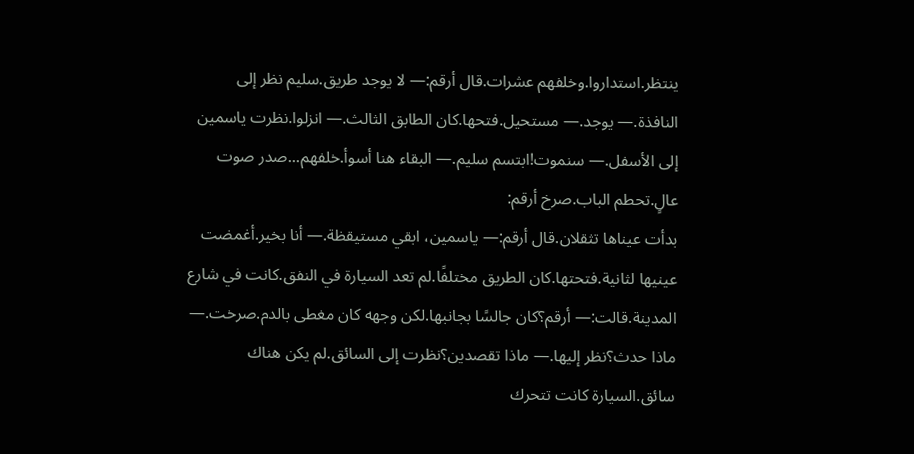ينتظر.استداروا.وخلفهم عشرات.قال أرقم:— لا يوجد طريق.سليم نظر إلى النافذة.— يوجد.— مستحيل.فتحها.كان الطابق الثالث.— انزلوا.نظرت ياسمين إلى الأسفل.— سنموت!ابتسم سليم.— البقاء هنا أسوأ.خلفهم...صدر صوت عالٍ.تحطم الباب.صرخ أرقم:
بدأت عيناها تثقلان.قال أرقم:— ياسمين، ابقي مستيقظة.— أنا بخير.أغمضت عينيها لثانية.فتحتها.كان الطريق مختلفًا.لم تعد السيارة في النفق.كانت في شارع المدينة.قالت:— أرقم؟كان جالسًا بجانبها.لكن وجهه كان مغطى بالدم.صرخت.— ماذا حدث؟نظر إليها.— ماذا تقصدين؟نظرت إلى السائق.لم يكن هناك سائق.السيارة كانت تتحرك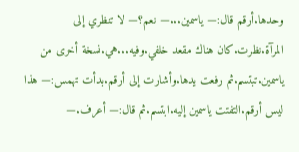وحدها.أرقم قال:— ياسمين...— نعم؟— لا تنظري إلى المرآة.نظرت.كان هناك مقعد خلفي.وفيه...هي.نسخة أخرى من ياسمين.تبتسم.ثم رفعت يدها.وأشارت إلى أرقم.بدأت تهمس:— هذا ليس أرقم.التفتت ياسمين إليه.ابتسم.ثم قال:— أعرف.—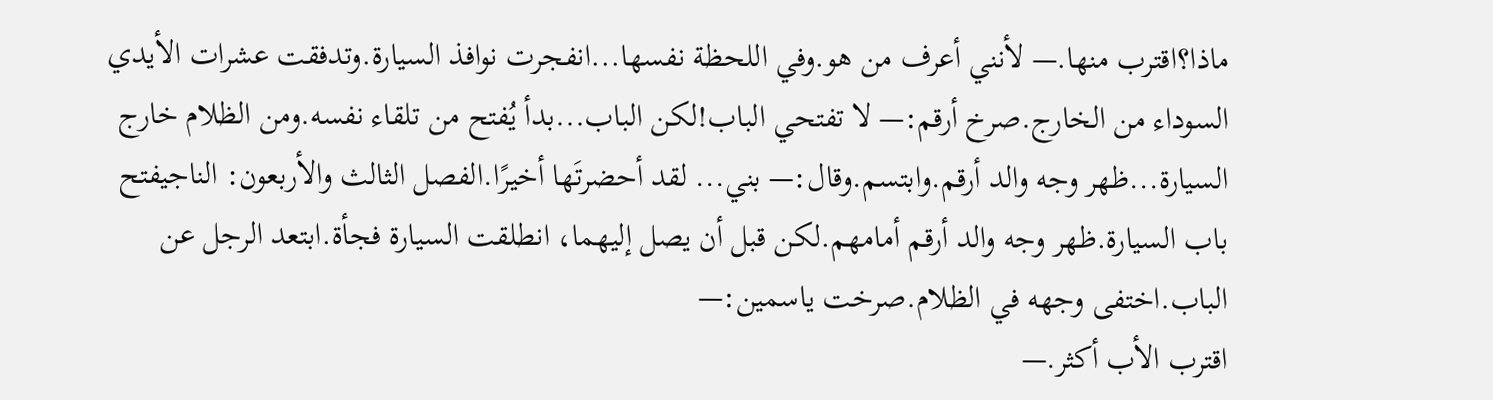ماذا؟اقترب منها.— لأنني أعرف من هو.وفي اللحظة نفسها...انفجرت نوافذ السيارة.وتدفقت عشرات الأيدي السوداء من الخارج.صرخ أرقم:— لا تفتحي الباب!لكن الباب...بدأ يُفتح من تلقاء نفسه.ومن الظلام خارج السيارة...ظهر وجه والد أرقم.وابتسم.وقال:— بني... لقد أحضرتَها أخيرًا.الفصل الثالث والأربعون: الناجيفتح باب السيارة.ظهر وجه والد أرقم أمامهم.لكن قبل أن يصل إليهما، انطلقت السيارة فجأة.ابتعد الرجل عن الباب.اختفى وجهه في الظلام.صرخت ياسمين:—
اقترب الأب أكثر.—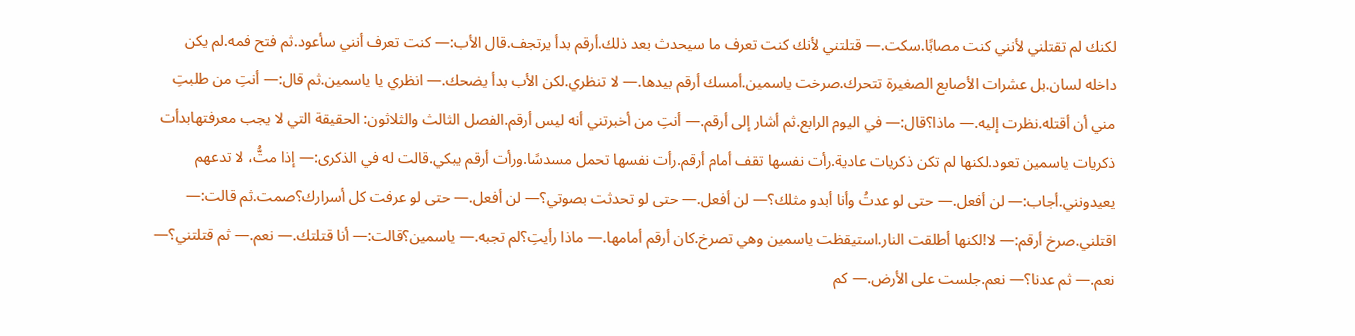لكنك لم تقتلني لأنني كنت مصابًا.سكت.— قتلتني لأنك كنت تعرف ما سيحدث بعد ذلك.أرقم بدأ يرتجف.قال الأب:— كنت تعرف أنني سأعود.ثم فتح فمه.لم يكن داخله لسان.بل عشرات الأصابع الصغيرة تتحرك.صرخت ياسمين.أمسك أرقم بيدها.— لا تنظري.لكن الأب بدأ يضحك.— انظري يا ياسمين.ثم قال:— أنتِ من طلبتِ مني أن أقتله.نظرت إليه.— ماذا؟قال:— في اليوم الرابع.ثم أشار إلى أرقم.— أنتِ من أخبرتني أنه ليس أرقم.الفصل الثالث والثلاثون: الحقيقة التي لا يجب معرفتهابدأت ذكريات ياسمين تعود.لكنها لم تكن ذكريات عادية.رأت نفسها تقف أمام أرقم.رأت نفسها تحمل مسدسًا.ورأت أرقم يبكي.قالت له في الذكرى:— إذا متُّ، لا تدعهم يعيدونني.أجاب:— لن أفعل.— حتى لو عدتُ وأنا أبدو مثلك؟— لن أفعل.— حتى لو تحدثت بصوتي؟— لن أفعل.— حتى لو عرفت كل أسرارك؟صمت.ثم قالت:— اقتلني.صرخ أرقم:— لا!لكنها أطلقت النار.استيقظت ياسمين وهي تصرخ.كان أرقم أمامها.— ماذا رأيتِ؟لم تجبه.— ياسمين؟قالت:— أنا قتلتك.— نعم.— ثم قتلتني؟— نعم.— ثم عدنا؟— نعم.جلست على الأرض.— كم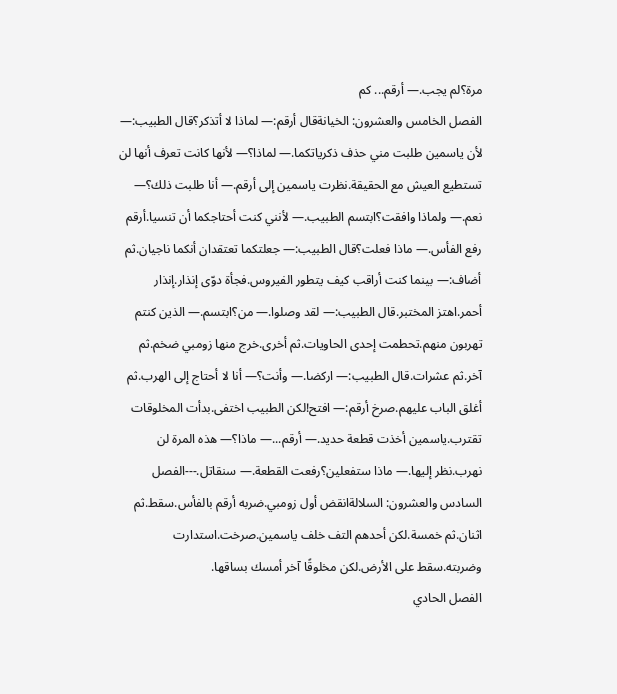مرة؟لم يجب.— أرقم... كم
الفصل الخامس والعشرون: الخيانةقال أرقم:— لماذا لا أتذكر؟قال الطبيب:— لأن ياسمين طلبت مني حذف ذكرياتكما.— لماذا؟— لأنها كانت تعرف أنها لن تستطيع العيش مع الحقيقة.نظرت ياسمين إلى أرقم.— أنا طلبت ذلك؟— نعم.— ولماذا وافقت؟ابتسم الطبيب.— لأنني كنت أحتاجكما أن تنسيا.أرقم رفع الفأس.— ماذا فعلت؟قال الطبيب:— جعلتكما تعتقدان أنكما ناجيان.ثم أضاف:— بينما كنت أراقب كيف يتطور الفيروس.فجأة دوّى إنذار.إنذار أحمر.اهتز المختبر.قال الطبيب:— لقد وصلوا.— من؟ابتسم.— الذين كنتم تهربون منهم.تحطمت إحدى الحاويات.ثم أخرى.خرج منها زومبي ضخم.ثم آخر.ثم عشرات.قال الطبيب:— اركضا.— وأنت؟— أنا لا أحتاج إلى الهرب.ثم أغلق الباب عليهم.صرخ أرقم:— افتح!لكن الطبيب اختفى.بدأت المخلوقات تقترب.ياسمين أخذت قطعة حديد.— أرقم...— ماذا؟— هذه المرة لن نهرب.نظر إليها.— ماذا ستفعلين؟رفعت القطعة.— سنقاتل.---الفصل السادس والعشرون: السلالةانقض أول زومبي.ضربه أرقم بالفأس.سقط.ثم اثنان.ثم خمسة.لكن أحدهم التف خلف ياسمين.صرخت.استدارت وضربته.سقط على الأرض.لكن مخلوقًا آخر أمسك بساقها.
الفصل الحادي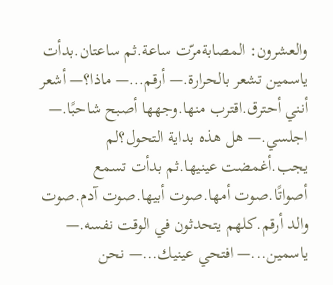والعشرون: المصابةمرّت ساعة.ثم ساعتان.بدأت ياسمين تشعر بالحرارة.— أرقم...— ماذا؟— أشعر أنني أحترق.اقترب منها.وجهها أصبح شاحبًا.— اجلسي.— هل هذه بداية التحول؟لم يجب.أغمضت عينيها.ثم بدأت تسمع أصواتًا.صوت أمها.صوت أبيها.صوت آدم.صوت والد أرقم.كلهم يتحدثون في الوقت نفسه.— ياسمين...— افتحي عينيك...— نحن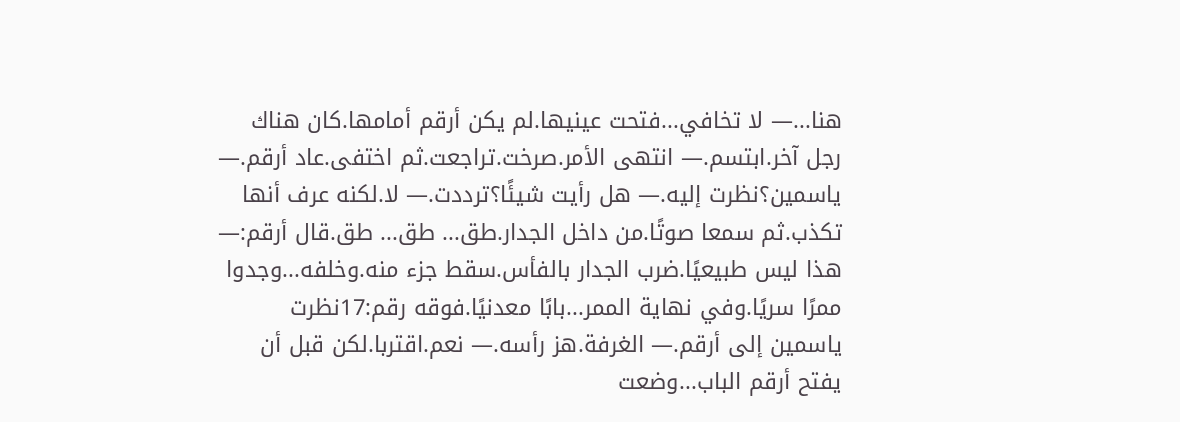هنا...— لا تخافي...فتحت عينيها.لم يكن أرقم أمامها.كان هناك رجل آخر.ابتسم.— انتهى الأمر.صرخت.تراجعت.ثم اختفى.عاد أرقم.— ياسمين؟نظرت إليه.— هل رأيت شيئًا؟ترددت.— لا.لكنه عرف أنها تكذب.ثم سمعا صوتًا.من داخل الجدار.طق... طق... طق.قال أرقم:— هذا ليس طبيعيًا.ضرب الجدار بالفأس.سقط جزء منه.وخلفه...وجدوا ممرًا سريًا.وفي نهاية الممر...بابًا معدنيًا.فوقه رقم:17نظرت ياسمين إلى أرقم.— الغرفة.هز رأسه.— نعم.اقتربا.لكن قبل أن يفتح أرقم الباب...وضعت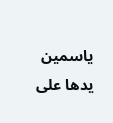ياسمين يدها على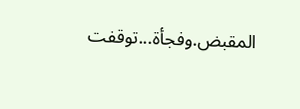المقبض.وفجأة...توقفت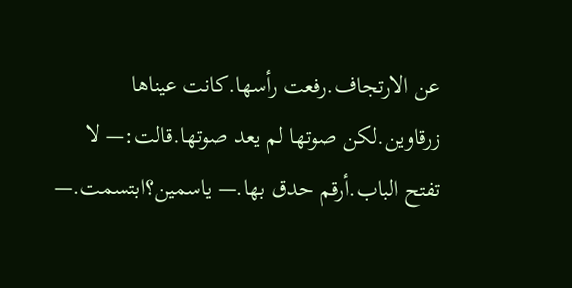عن الارتجاف.رفعت رأسها.كانت عيناها زرقاوين.لكن صوتها لم يعد صوتها.قالت:— لا تفتح الباب.أرقم حدق بها.— ياسمين؟ابتسمت.—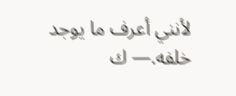لأنني أعرف ما يوجد خلفه.— ك